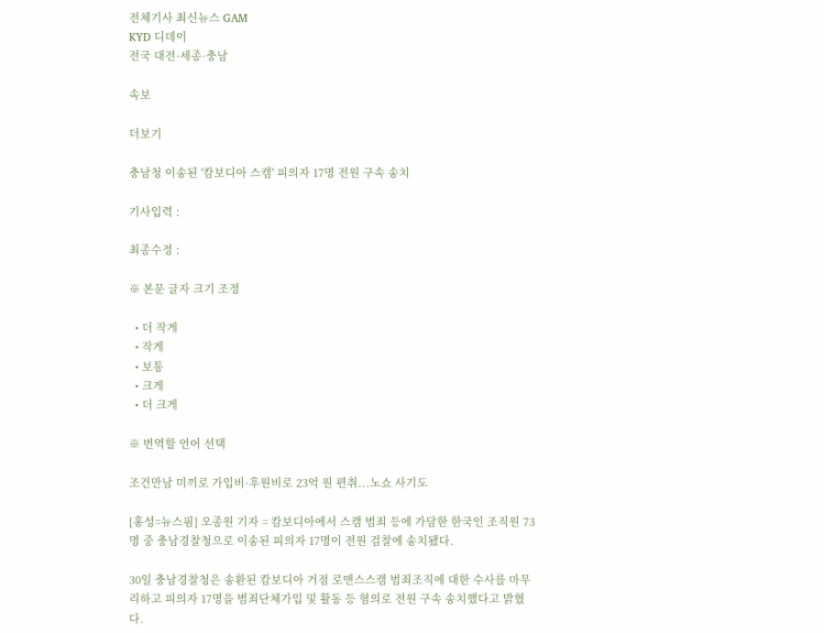전체기사 최신뉴스 GAM
KYD 디데이
전국 대전·세종·충남

속보

더보기

충남청 이송된 '캄보디아 스캠' 피의자 17명 전원 구속 송치

기사입력 :

최종수정 :

※ 본문 글자 크기 조정

  • 더 작게
  • 작게
  • 보통
  • 크게
  • 더 크게

※ 번역할 언어 선택

조건만남 미끼로 가입비·후원비로 23억 원 편취...노쇼 사기도

[홍성=뉴스핌] 오종원 기자 = 캄보디아에서 스캠 범죄 등에 가담한 한국인 조직원 73명 중 충남경찰청으로 이송된 피의자 17명이 전원 검찰에 송치됐다.

30일 충남경찰청은 송환된 캄보디아 거점 로맨스스캠 범죄조직에 대한 수사를 마무리하고 피의자 17명을 범죄단체가입 및 활동 등 혐의로 전원 구속 송치했다고 밝혔다.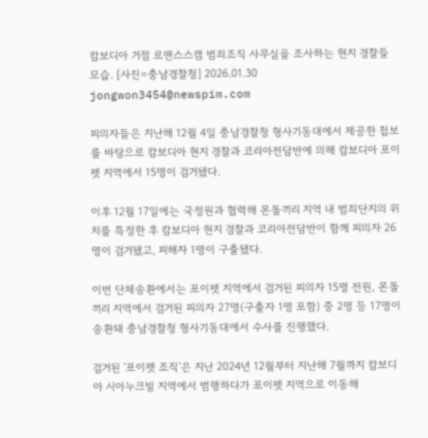캄보디아 거점 로맨스스캠 범죄조직 사무실을 조사하는 현지 경찰들 모습. [사진=충남경찰청] 2026.01.30 jongwon3454@newspim.com

피의자들은 지난해 12월 4일 충남경찰청 형사기동대에서 제공한 첩보를 바탕으로 캄보디아 현지 경찰과 코리아전담반에 의해 캄보디아 포이펫 지역에서 15명이 검거됐다.

이후 12월 17일에는 국정원과 협력해 몬돌끼리 지역 내 범죄단지의 위치를 특정한 후 캄보디아 현지 경찰과 코리아전담반이 함께 피의자 26명이 검거됐고, 피해자 1명이 구출됐다.

이번 단체송환에서는 포이펫 지역에서 검거된 피의자 15명 전원, 몬돌끼리 지역에서 검거된 피의자 27명(구출자 1명 포함) 중 2명 등 17명이 송환돼 충남경찰청 형사기동대에서 수사를 진행했다.

검거된 '포이펫 조직'은 지난 2024년 12월부터 지난해 7월까지 캄보디아 시아누크빌 지역에서 범행하다가 포이펫 지역으로 이동해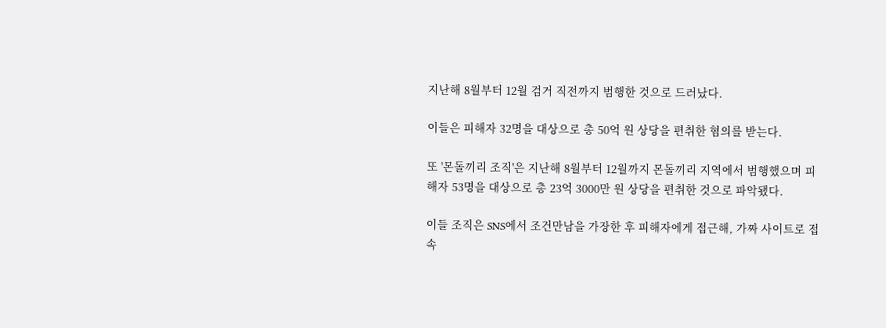지난해 8월부터 12월 검거 직전까지 범행한 것으로 드러났다.

이들은 피해자 32명을 대상으로 총 50억 원 상당을 편취한 혐의를 받는다.

또 '몬돌끼리 조직'은 지난해 8월부터 12월까지 몬돌끼리 지역에서 범행했으며 피해자 53명을 대상으로 총 23억 3000만 원 상당을 편취한 것으로 파악됐다.

이들 조직은 SNS에서 조건만남을 가장한 후 피해자에게 접근해, 가짜 사이트로 접속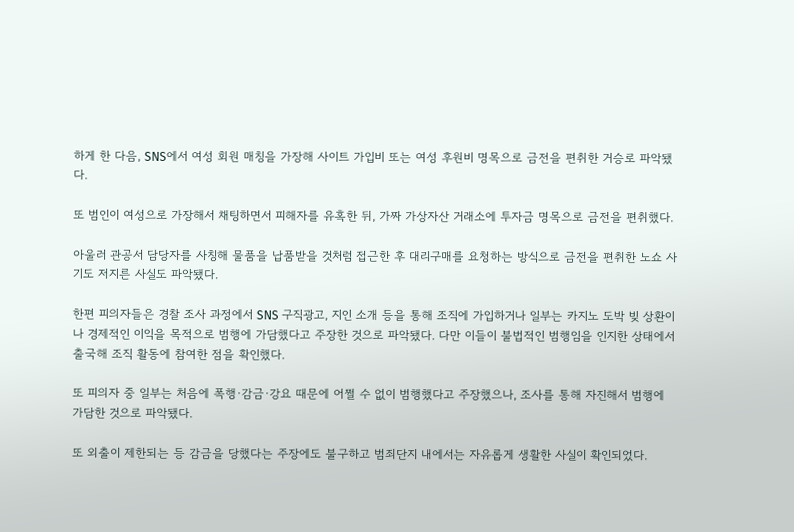하게 한 다음, SNS에서 여성 회원 매칭을 가장해 사이트 가입비 또는 여성 후원비 명목으로 금전을 편취한 거승로 파악됐다.

또 범인이 여성으로 가장해서 채팅하면서 피해자를 유혹한 뒤, 가짜 가상자산 거래소에 투자금 명목으로 금전을 편취했다.

아울러 관공서 담당자를 사칭해 물품을 납품받을 것처럼 접근한 후 대리구매를 요청하는 방식으로 금전을 편취한 노쇼 사기도 저지른 사실도 파악됐다.

한편 피의자들은 경찰 조사 과정에서 SNS 구직광고, 지인 소개 등을 통해 조직에 가입하거나 일부는 카지노 도박 빚 상환이나 경제적인 이익을 목적으로 범행에 가담했다고 주장한 것으로 파악됐다. 다만 이들이 불법적인 범행임을 인지한 상태에서 출국해 조직 활동에 참여한 점을 확인했다.

또 피의자 중 일부는 처음에 폭행·감금·강요 때문에 어쩔 수 없이 범행했다고 주장했으나, 조사를 통해 자진해서 범행에 가담한 것으로 파악됐다.

또 외출이 제한되는 등 감금을 당했다는 주장에도 불구하고 범죄단지 내에서는 자유롭게 생활한 사실이 확인되었다.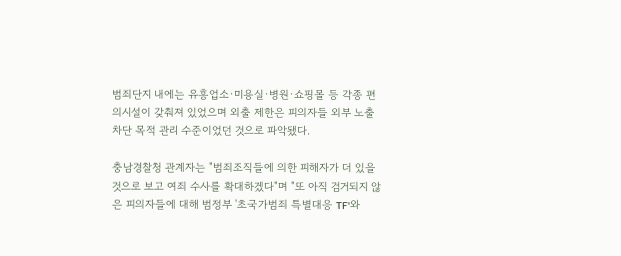범죄단지 내에는 유흥업소·미용실·병원·쇼핑몰 등 각종 편의시설이 갖춰져 있었으며 외출 제한은 피의자들 외부 노출 차단 목적 관리 수준이었던 것으로 파악됐다.

충남경찰청 관계자는 "범죄조직들에 의한 피해자가 더 있을 것으로 보고 여죄 수사를 확대하겠다"며 "또 아직 검거되지 않은 피의자들에 대해 범정부 '초국가범죄 특별대응 TF'와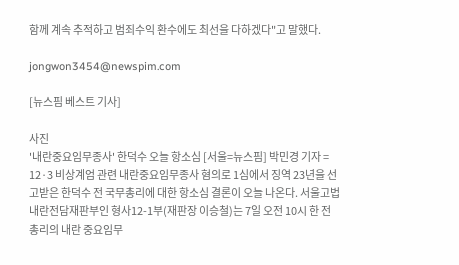함께 계속 추적하고 범죄수익 환수에도 최선을 다하겠다"고 말했다.

jongwon3454@newspim.com

[뉴스핌 베스트 기사]

사진
'내란중요임무종사' 한덕수 오늘 항소심 [서울=뉴스핌] 박민경 기자 = 12·3 비상계엄 관련 내란중요임무종사 혐의로 1심에서 징역 23년을 선고받은 한덕수 전 국무총리에 대한 항소심 결론이 오늘 나온다. 서울고법 내란전담재판부인 형사12-1부(재판장 이승철)는 7일 오전 10시 한 전 총리의 내란 중요임무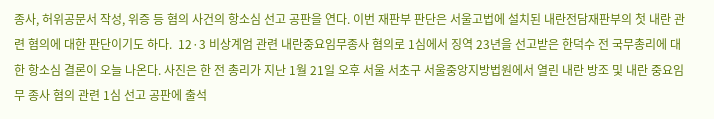종사, 허위공문서 작성, 위증 등 혐의 사건의 항소심 선고 공판을 연다. 이번 재판부 판단은 서울고법에 설치된 내란전담재판부의 첫 내란 관련 혐의에 대한 판단이기도 하다.  12·3 비상계엄 관련 내란중요임무종사 혐의로 1심에서 징역 23년을 선고받은 한덕수 전 국무총리에 대한 항소심 결론이 오늘 나온다. 사진은 한 전 총리가 지난 1월 21일 오후 서울 서초구 서울중앙지방법원에서 열린 내란 방조 및 내란 중요임무 종사 혐의 관련 1심 선고 공판에 출석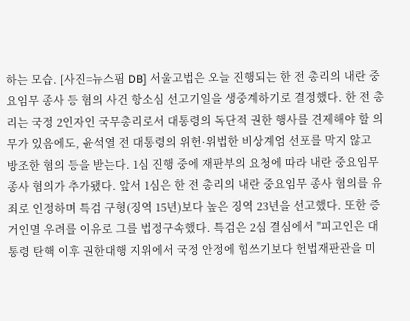하는 모습. [사진=뉴스핌 DB] 서울고법은 오늘 진행되는 한 전 총리의 내란 중요임무 종사 등 혐의 사건 항소심 선고기일을 생중계하기로 결정했다. 한 전 총리는 국정 2인자인 국무총리로서 대통령의 독단적 권한 행사를 견제해야 할 의무가 있음에도, 윤석열 전 대통령의 위헌·위법한 비상계엄 선포를 막지 않고 방조한 혐의 등을 받는다. 1심 진행 중에 재판부의 요청에 따라 내란 중요임무 종사 혐의가 추가됐다. 앞서 1심은 한 전 총리의 내란 중요임무 종사 혐의를 유죄로 인정하며 특검 구형(징역 15년)보다 높은 징역 23년을 선고했다. 또한 증거인멸 우려를 이유로 그를 법정구속했다. 특검은 2심 결심에서 "피고인은 대통령 탄핵 이후 권한대행 지위에서 국정 안정에 힘쓰기보다 헌법재판관을 미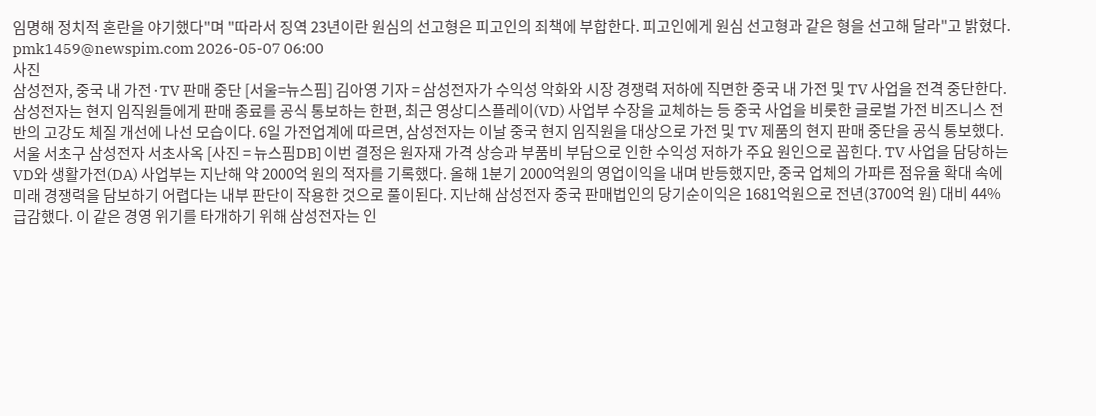임명해 정치적 혼란을 야기했다"며 "따라서 징역 23년이란 원심의 선고형은 피고인의 죄책에 부합한다. 피고인에게 원심 선고형과 같은 형을 선고해 달라"고 밝혔다. pmk1459@newspim.com 2026-05-07 06:00
사진
삼성전자, 중국 내 가전·TV 판매 중단 [서울=뉴스핌] 김아영 기자 = 삼성전자가 수익성 악화와 시장 경쟁력 저하에 직면한 중국 내 가전 및 TV 사업을 전격 중단한다. 삼성전자는 현지 임직원들에게 판매 종료를 공식 통보하는 한편, 최근 영상디스플레이(VD) 사업부 수장을 교체하는 등 중국 사업을 비롯한 글로벌 가전 비즈니스 전반의 고강도 체질 개선에 나선 모습이다. 6일 가전업계에 따르면, 삼성전자는 이날 중국 현지 임직원을 대상으로 가전 및 TV 제품의 현지 판매 중단을 공식 통보했다. 서울 서초구 삼성전자 서초사옥 [사진 = 뉴스핌DB] 이번 결정은 원자재 가격 상승과 부품비 부담으로 인한 수익성 저하가 주요 원인으로 꼽힌다. TV 사업을 담당하는 VD와 생활가전(DA) 사업부는 지난해 약 2000억 원의 적자를 기록했다. 올해 1분기 2000억원의 영업이익을 내며 반등했지만, 중국 업체의 가파른 점유율 확대 속에 미래 경쟁력을 담보하기 어렵다는 내부 판단이 작용한 것으로 풀이된다. 지난해 삼성전자 중국 판매법인의 당기순이익은 1681억원으로 전년(3700억 원) 대비 44% 급감했다. 이 같은 경영 위기를 타개하기 위해 삼성전자는 인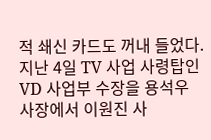적 쇄신 카드도 꺼내 들었다. 지난 4일 TV 사업 사령탑인 VD 사업부 수장을 용석우 사장에서 이원진 사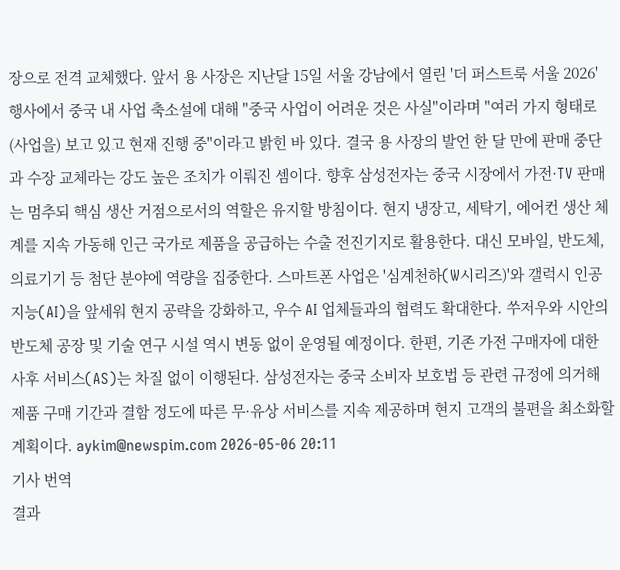장으로 전격 교체했다. 앞서 용 사장은 지난달 15일 서울 강남에서 열린 '더 퍼스트룩 서울 2026' 행사에서 중국 내 사업 축소설에 대해 "중국 사업이 어려운 것은 사실"이라며 "여러 가지 형태로 (사업을) 보고 있고 현재 진행 중"이라고 밝힌 바 있다. 결국 용 사장의 발언 한 달 만에 판매 중단과 수장 교체라는 강도 높은 조치가 이뤄진 셈이다. 향후 삼성전자는 중국 시장에서 가전·TV 판매는 멈추되 핵심 생산 거점으로서의 역할은 유지할 방침이다. 현지 냉장고, 세탁기, 에어컨 생산 체계를 지속 가동해 인근 국가로 제품을 공급하는 수출 전진기지로 활용한다. 대신 모바일, 반도체, 의료기기 등 첨단 분야에 역량을 집중한다. 스마트폰 사업은 '심계천하(W시리즈)'와 갤럭시 인공지능(AI)을 앞세워 현지 공략을 강화하고, 우수 AI 업체들과의 협력도 확대한다. 쑤저우와 시안의 반도체 공장 및 기술 연구 시설 역시 변동 없이 운영될 예정이다. 한편, 기존 가전 구매자에 대한 사후 서비스(AS)는 차질 없이 이행된다. 삼성전자는 중국 소비자 보호법 등 관련 규정에 의거해 제품 구매 기간과 결함 정도에 따른 무·유상 서비스를 지속 제공하며 현지 고객의 불편을 최소화할 계획이다. aykim@newspim.com 2026-05-06 20:11
기사 번역
결과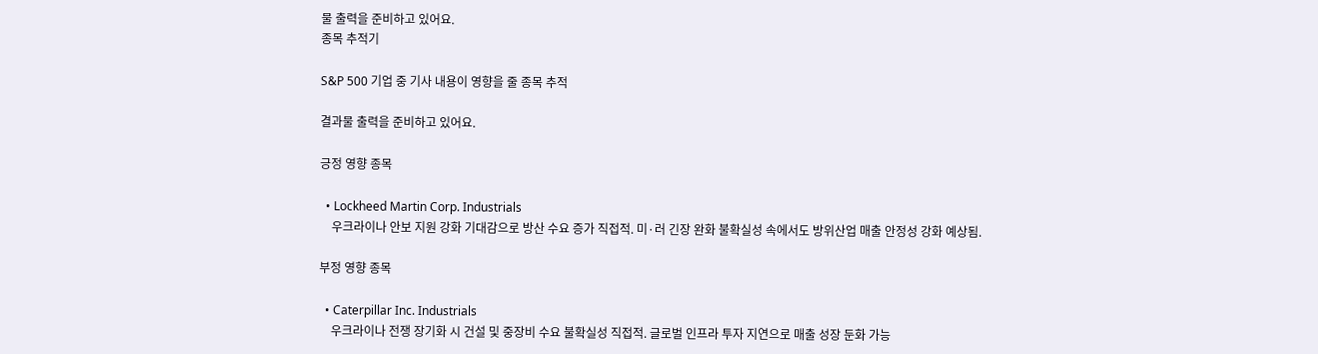물 출력을 준비하고 있어요.
종목 추적기

S&P 500 기업 중 기사 내용이 영향을 줄 종목 추적

결과물 출력을 준비하고 있어요.

긍정 영향 종목

  • Lockheed Martin Corp. Industrials
    우크라이나 안보 지원 강화 기대감으로 방산 수요 증가 직접적. 미·러 긴장 완화 불확실성 속에서도 방위산업 매출 안정성 강화 예상됨.

부정 영향 종목

  • Caterpillar Inc. Industrials
    우크라이나 전쟁 장기화 시 건설 및 중장비 수요 불확실성 직접적. 글로벌 인프라 투자 지연으로 매출 성장 둔화 가능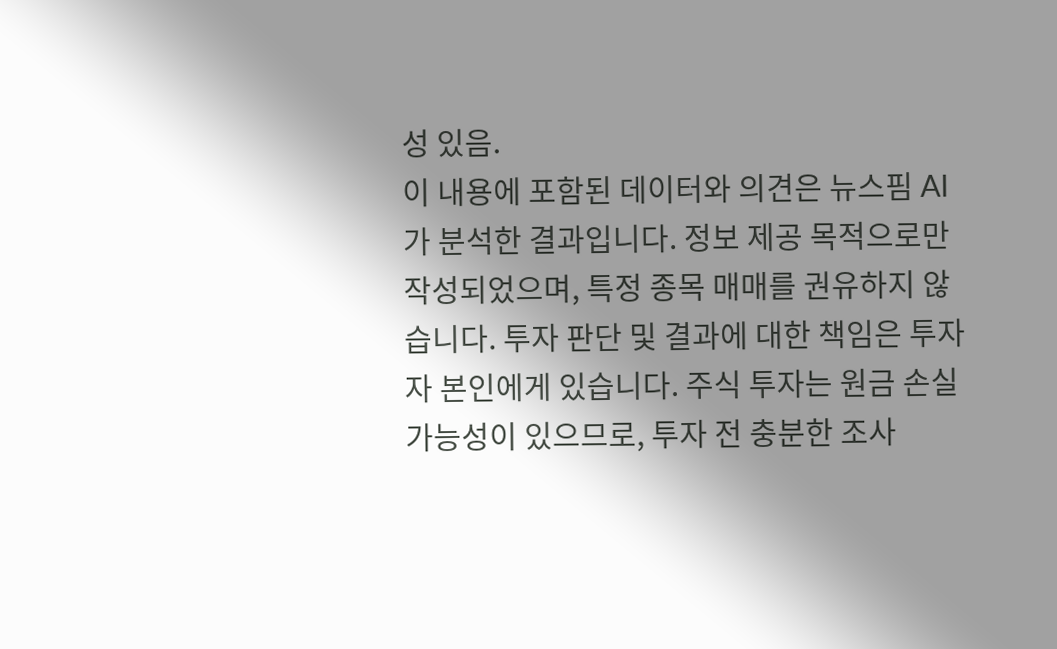성 있음.
이 내용에 포함된 데이터와 의견은 뉴스핌 AI가 분석한 결과입니다. 정보 제공 목적으로만 작성되었으며, 특정 종목 매매를 권유하지 않습니다. 투자 판단 및 결과에 대한 책임은 투자자 본인에게 있습니다. 주식 투자는 원금 손실 가능성이 있으므로, 투자 전 충분한 조사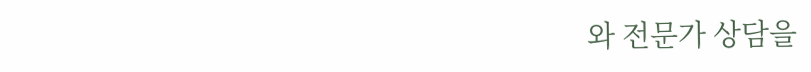와 전문가 상담을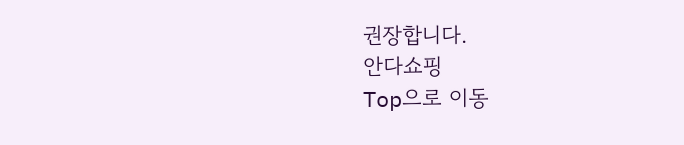권장합니다.
안다쇼핑
Top으로 이동